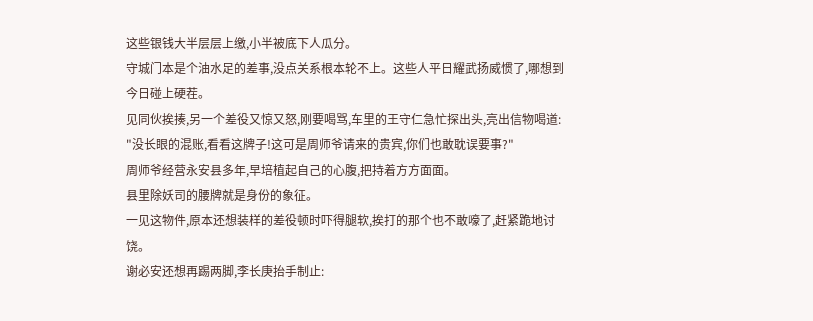这些银钱大半层层上缴,小半被底下人瓜分。
守城门本是个油水足的差事,没点关系根本轮不上。这些人平日耀武扬威惯了,哪想到今日碰上硬茬。
见同伙挨揍,另一个差役又惊又怒,刚要喝骂,车里的王守仁急忙探出头,亮出信物喝道:
"没长眼的混账,看看这牌子!这可是周师爷请来的贵宾,你们也敢耽误要事?"
周师爷经营永安县多年,早培植起自己的心腹,把持着方方面面。
县里除妖司的腰牌就是身份的象征。
一见这物件,原本还想装样的差役顿时吓得腿软,挨打的那个也不敢嚎了,赶紧跪地讨饶。
谢必安还想再踢两脚,李长庚抬手制止: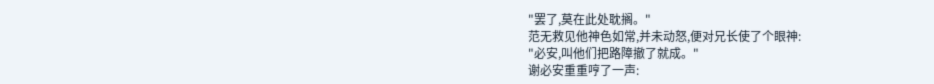"罢了,莫在此处耽搁。"
范无救见他神色如常,并未动怒,便对兄长使了个眼神:
"必安,叫他们把路障撤了就成。"
谢必安重重哼了一声: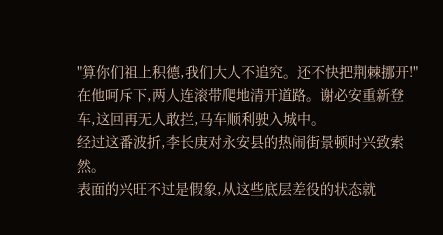"算你们祖上积德,我们大人不追究。还不快把荆棘挪开!"
在他呵斥下,两人连滚带爬地清开道路。谢必安重新登车,这回再无人敢拦,马车顺利驶入城中。
经过这番波折,李长庚对永安县的热闹街景顿时兴致索然。
表面的兴旺不过是假象,从这些底层差役的状态就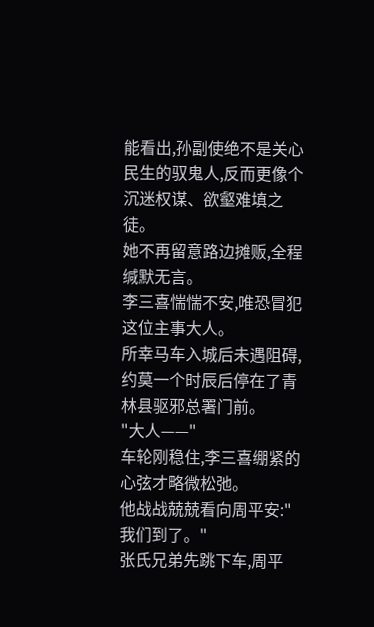能看出,孙副使绝不是关心民生的驭鬼人,反而更像个沉迷权谋、欲壑难填之徒。
她不再留意路边摊贩,全程缄默无言。
李三喜惴惴不安,唯恐冒犯这位主事大人。
所幸马车入城后未遇阻碍,约莫一个时辰后停在了青林县驱邪总署门前。
"大人——"
车轮刚稳住,李三喜绷紧的心弦才略微松弛。
他战战兢兢看向周平安:"我们到了。"
张氏兄弟先跳下车,周平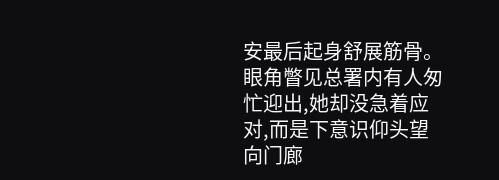安最后起身舒展筋骨。眼角瞥见总署内有人匆忙迎出,她却没急着应对,而是下意识仰头望向门廊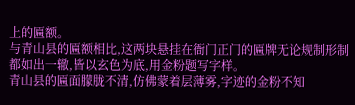上的匾额。
与青山县的匾额相比,这两块悬挂在衙门正门的匾牌无论规制形制都如出一辙,皆以玄色为底,用金粉题写字样。
青山县的匾面朦胧不清,仿佛蒙着层薄雾,字迹的金粉不知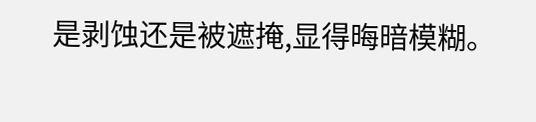是剥蚀还是被遮掩,显得晦暗模糊。